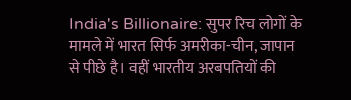India's Billionaire: सुपर रिच लोगों के मामले में भारत सिर्फ अमरीका-चीन, जापान से पीछे है। वहीं भारतीय अरबपतियों की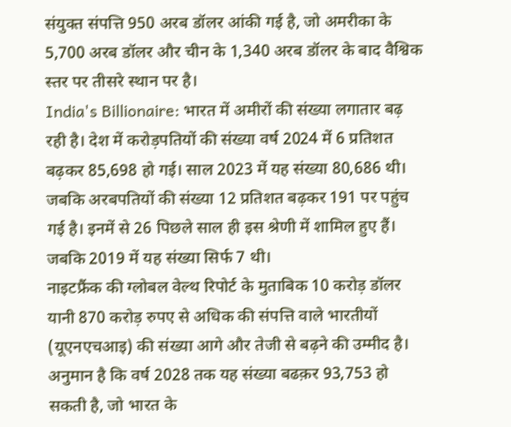संयुक्त संपत्ति 950 अरब डॉलर आंकी गई है, जो अमरीका के 5,700 अरब डॉलर और चीन के 1,340 अरब डॉलर के बाद वैश्विक स्तर पर तीसरे स्थान पर है।
India's Billionaire: भारत में अमीरों की संख्या लगातार बढ़ रही है। देश में करोड़पतियों की संख्या वर्ष 2024 में 6 प्रतिशत बढ़कर 85,698 हो गई। साल 2023 में यह संख्या 80,686 थी। जबकि अरबपतियों की संख्या 12 प्रतिशत बढ़कर 191 पर पहुंच गई है। इनमें से 26 पिछले साल ही इस श्रेणी में शामिल हुए हैं। जबकि 2019 में यह संख्या सिर्फ 7 थी।
नाइटफ्रैंक की ग्लोबल वेल्थ रिपोर्ट के मुताबिक 10 करोड़ डॉलर यानी 870 करोड़ रुपए से अधिक की संपत्ति वाले भारतीयों (यूएनएचआइ) की संख्या आगे और तेजी से बढ़ने की उम्मीद है। अनुमान है कि वर्ष 2028 तक यह संख्या बढक़र 93,753 हो सकती है, जो भारत के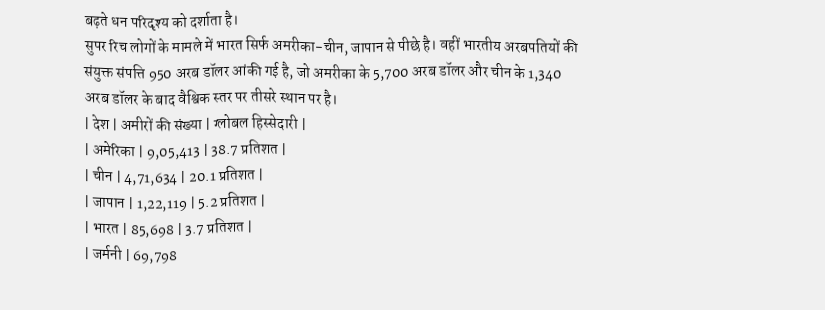बढ़ते धन परिदृश्य को दर्शाता है।
सुपर रिच लोगों के मामले में भारत सिर्फ अमरीका-चीन, जापान से पीछे है। वहीं भारतीय अरबपतियों की संयुक्त संपत्ति 950 अरब डॉलर आंकी गई है, जो अमरीका के 5,700 अरब डॉलर और चीन के 1,340 अरब डॉलर के बाद वैश्विक स्तर पर तीसरे स्थान पर है।
| देश | अमीरों की संख्या | ग्लोबल हिस्सेदारी |
| अमेरिका | 9,05,413 | 38.7 प्रतिशत |
| चीन | 4,71,634 | 20.1 प्रतिशत |
| जापान | 1,22,119 | 5.2 प्रतिशत |
| भारत | 85,698 | 3.7 प्रतिशत |
| जर्मनी | 69,798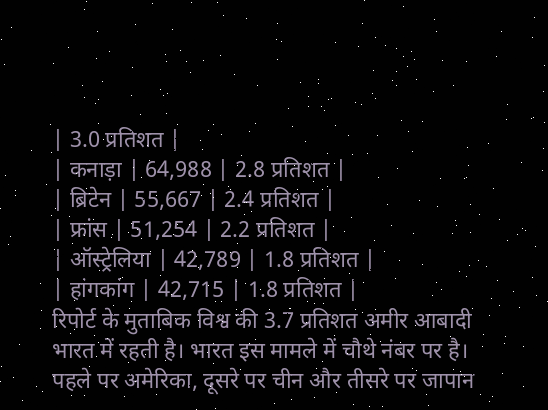| 3.0 प्रतिशत |
| कनाड़ा | 64,988 | 2.8 प्रतिशत |
| ब्रिटेन | 55,667 | 2.4 प्रतिशत |
| फ्रांस | 51,254 | 2.2 प्रतिशत |
| ऑस्ट्रेलिया | 42,789 | 1.8 प्रतिशत |
| हांगकांग | 42,715 | 1.8 प्रतिशत |
रिपोर्ट के मुताबिक विश्व की 3.7 प्रतिशत अमीर आबादी भारत में रहती है। भारत इस मामले में चौथे नंबर पर है। पहले पर अमेरिका, दूसरे पर चीन और तीसरे पर जापान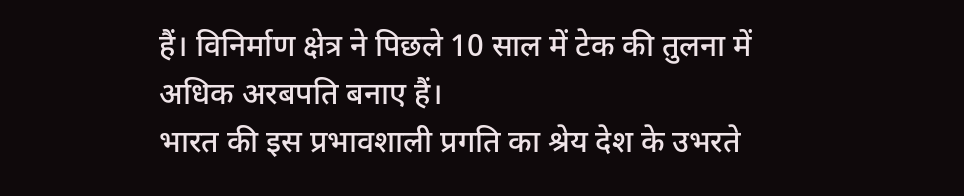हैं। विनिर्माण क्षेत्र ने पिछले 10 साल में टेक की तुलना में अधिक अरबपति बनाए हैं।
भारत की इस प्रभावशाली प्रगति का श्रेय देश के उभरते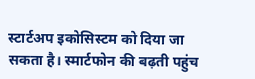स्टार्टअप इकोसिस्टम को दिया जा सकता है। स्मार्टफोन की बढ़ती पहुंच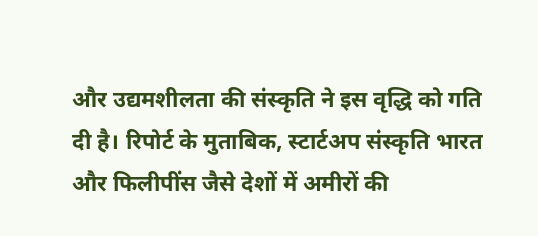और उद्यमशीलता की संस्कृति ने इस वृद्धि को गति दी है। रिपोर्ट के मुताबिक, स्टार्टअप संस्कृति भारत और फिलीपींस जैसे देशों में अमीरों की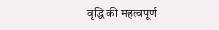वृद्धि की महत्वपूर्ण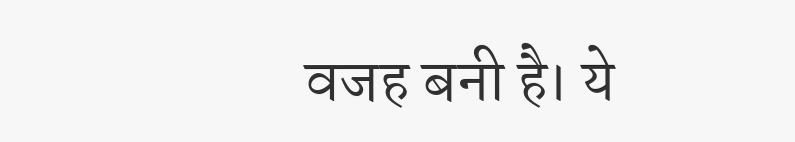वजह बनी है। ये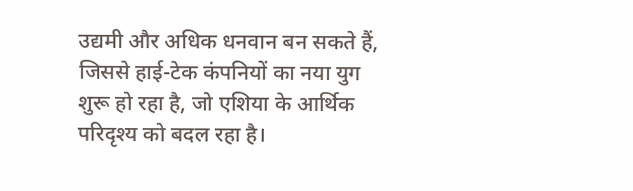उद्यमी और अधिक धनवान बन सकते हैं, जिससे हाई-टेक कंपनियों का नया युग शुरू हो रहा है, जो एशिया के आर्थिक परिदृश्य को बदल रहा है।